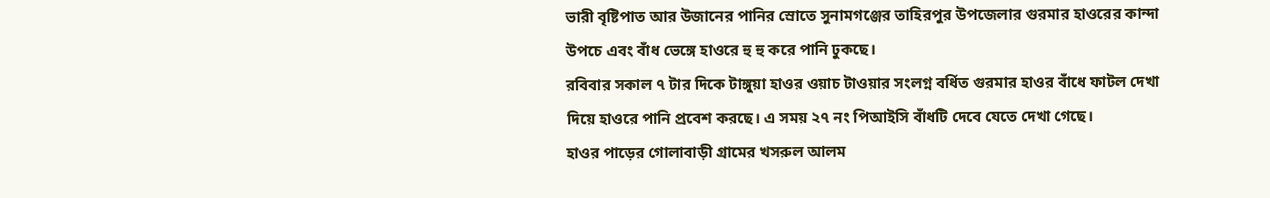ভারী বৃষ্টিপাত আর উজানের পানির স্রোতে সুনামগঞ্জের তাহিরপুর উপজেলার গুরমার হাওরের কান্দা উপচে এবং বাঁধ ভেঙ্গে হাওরে হু হু করে পানি ঢুকছে।
রবিবার সকাল ৭ টার দিকে টাঙ্গুয়া হাওর ওয়াচ টাওয়ার সংলগ্ন বর্ধিত গুরমার হাওর বাঁধে ফাটল দেখা দিয়ে হাওরে পানি প্রবেশ করছে। এ সময় ২৭ নং পিআইসি বাঁধটি দেবে যেতে দেখা গেছে।
হাওর পাড়ের গোলাবাড়ী গ্রামের খসরুল আলম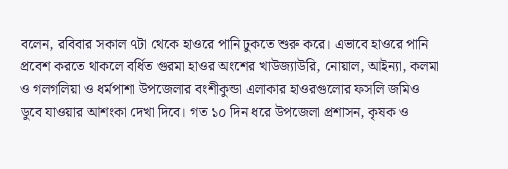বলেন, রবিবার সকাল ৭টা থেকে হাওরে পানি ঢুকতে শুরু করে। এভাবে হাওরে পানি প্রবেশ করতে থাকলে বর্ধিত গুরমা হাওর অংশের খাউজ্যাউরি, নোয়াল, আইন্যা, কলমা ও গলগলিয়া ও ধর্মপাশা উপজেলার বংশীকুন্ডা এলাকার হাওরগুলোর ফসলি জমিও ডুবে যাওয়ার আশংকা দেখা দিবে। গত ১০ দিন ধরে উপজেলা প্রশাসন, কৃষক ও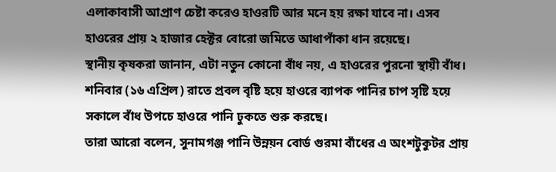এলাকাবাসী আপ্রাণ চেষ্টা করেও হাওরটি আর মনে হয় রক্ষা যাবে না। এসব হাওরের প্রায় ২ হাজার হেক্টর বোরো জমিতে আধাপাঁকা ধান রয়েছে।
স্থানীয় কৃষকরা জানান, এটা নতুন কোনো বাঁধ নয়, এ হাওরের পুরনো স্থায়ী বাঁধ। শনিবার (১৬ এপ্রিল) রাতে প্রবল বৃষ্টি হয়ে হাওরে ব্যাপক পানির চাপ সৃষ্টি হয়ে সকালে বাঁধ উপচে হাওরে পানি ঢুকতে শুরু করছে।
তারা আরো বলেন, সুনামগঞ্জ পানি উন্নয়ন বোর্ড গুরমা বাঁধের এ অংশটুকুটর প্রায়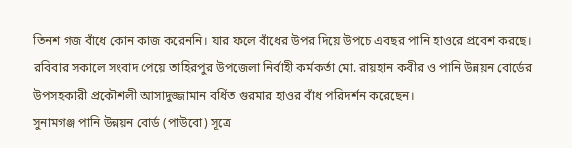তিনশ গজ বাঁধে কোন কাজ করেননি। যার ফলে বাঁধের উপর দিয়ে উপচে এবছর পানি হাওরে প্রবেশ করছে।
রবিবার সকালে সংবাদ পেয়ে তাহিরপুর উপজেলা নির্বাহী কর্মকর্তা মো. রায়হান কবীর ও পানি উন্নয়ন বোর্ডের উপসহকারী প্রকৌশলী আসাদুজ্জামান বর্ধিত গুরমার হাওর বাঁধ পরিদর্শন করেছেন।
সুনামগঞ্জ পানি উন্নয়ন বোর্ড (পাউবো) সূত্রে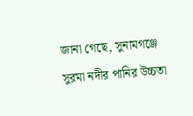জানা গেছে, সুনামগঞ্জে সুরমা নদীর পানির উচ্চতা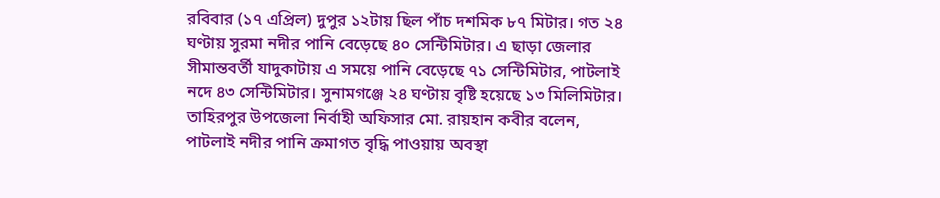রবিবার (১৭ এপ্রিল) দুপুর ১২টায় ছিল পাঁচ দশমিক ৮৭ মিটার। গত ২৪ ঘণ্টায় সুরমা নদীর পানি বেড়েছে ৪০ সেন্টিমিটার। এ ছাড়া জেলার সীমান্তবর্তী যাদুকাটায় এ সময়ে পানি বেড়েছে ৭১ সেন্টিমিটার, পাটলাই নদে ৪৩ সেন্টিমিটার। সুনামগঞ্জে ২৪ ঘণ্টায় বৃষ্টি হয়েছে ১৩ মিলিমিটার।
তাহিরপুর উপজেলা নির্বাহী অফিসার মো. রায়হান কবীর বলেন, পাটলাই নদীর পানি ক্রমাগত বৃদ্ধি পাওয়ায় অবস্থা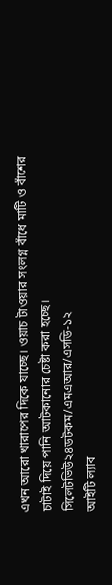এখন আরো খারাপের দিকে যাচ্ছে। ওয়াচ টাওয়ার সংলগ্ন বাঁধে মাটি ও বাঁশের চাটাই দিয়ে পানি আটকানোর চেষ্টা করা হচ্ছে।
সিলেটভিউ২৪ডটকম/এমএআর/এসডি-১২
আইটি ল্যাব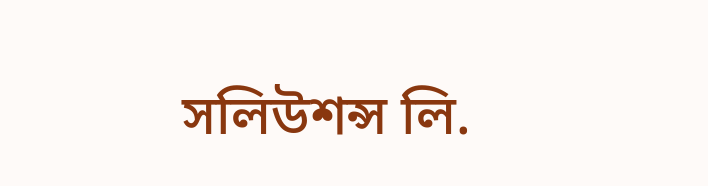সলিউশন্স লি.